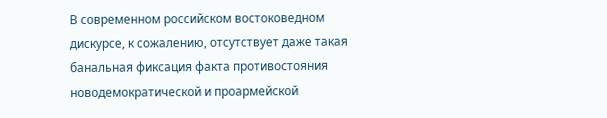В современном российском востоковедном дискурсе, к сожалению, отсутствует даже такая банальная фиксация факта противостояния новодемократической и проармейской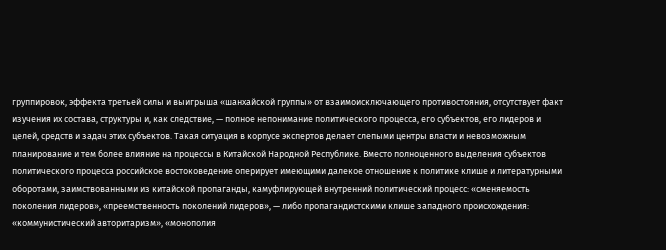группировок, эффекта третьей силы и выигрыша «шанхайской группы» от взаимоисключающего противостояния, отсутствует факт изучения их состава, структуры и, как следствие, — полное непонимание политического процесса, его субъектов, его лидеров и целей, средств и задач этих субъектов. Такая ситуация в корпусе экспертов делает слепыми центры власти и невозможным планирование и тем более влияние на процессы в Китайской Народной Республике. Вместо полноценного выделения субъектов политического процесса российское востоковедение оперирует имеющими далекое отношение к политике клише и литературными оборотами, заимствованными из китайской пропаганды, камуфлирующей внутренний политический процесс: «сменяемость поколения лидеров», «преемственность поколений лидеров», — либо пропагандистскими клише западного происхождения: «коммунистический авторитаризм», «монополия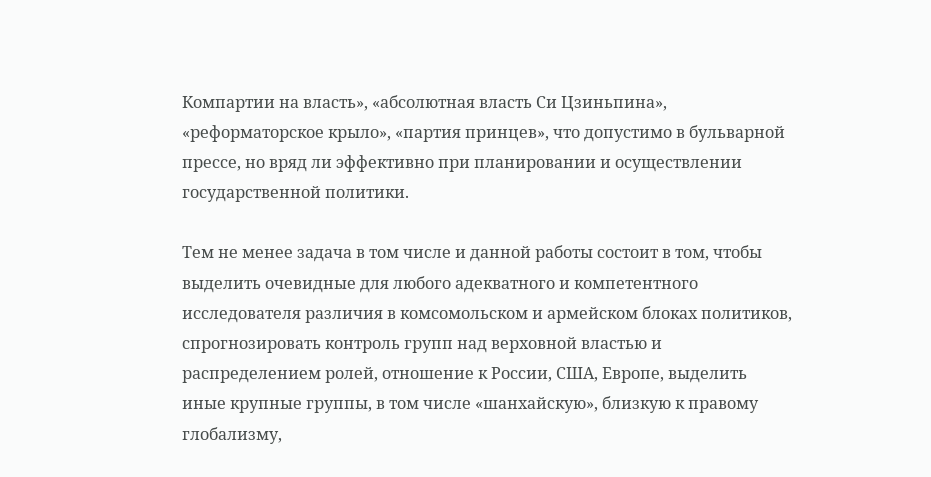Компартии на власть», «абсолютная власть Си Цзиньпина», «реформаторское крыло», «партия принцев», что допустимо в бульварной прессе, но вряд ли эффективно при планировании и осуществлении государственной политики.

Тем не менее задача в том числе и данной работы состоит в том, чтобы выделить очевидные для любого адекватного и компетентного исследователя различия в комсомольском и армейском блоках политиков, спрогнозировать контроль групп над верховной властью и распределением ролей, отношение к России, США, Европе, выделить иные крупные группы, в том числе «шанхайскую», близкую к правому глобализму,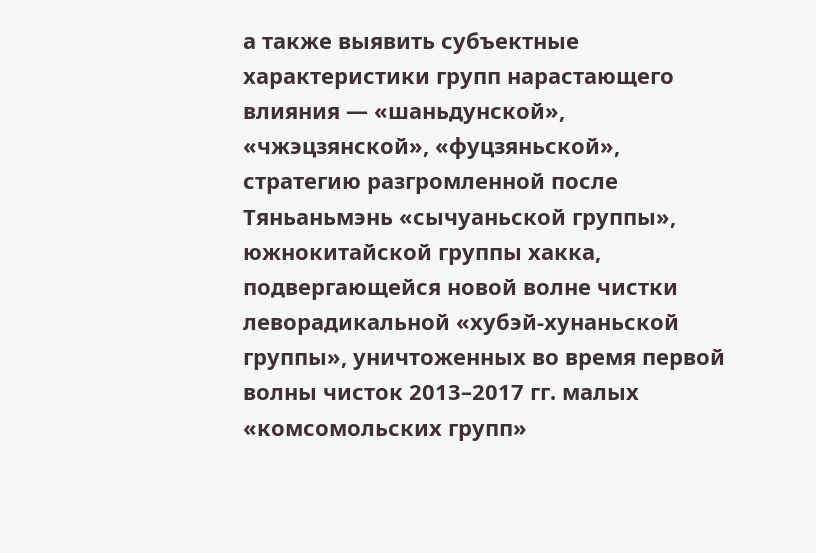а также выявить субъектные характеристики групп нарастающего влияния — «шаньдунской», «чжэцзянской», «фуцзяньской», стратегию разгромленной после Тяньаньмэнь «сычуаньской группы», южнокитайской группы хакка, подвергающейся новой волне чистки леворадикальной «хубэй-хунаньской группы», уничтоженных во время первой волны чисток 2013–2017 гг. малых «комсомольских групп»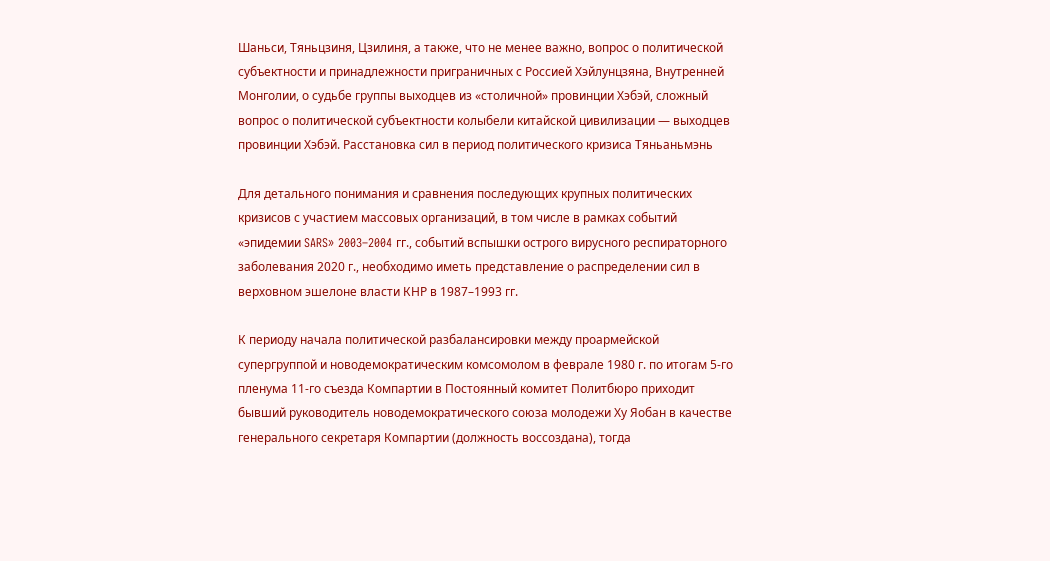Шаньси, Тяньцзиня, Цзилиня, а также, что не менее важно, вопрос о политической субъектности и принадлежности приграничных с Россией Хэйлунцзяна, Внутренней Монголии, о судьбе группы выходцев из «столичной» провинции Хэбэй, сложный вопрос о политической субъектности колыбели китайской цивилизации — выходцев провинции Хэбэй. Расстановка сил в период политического кризиса Тяньаньмэнь

Для детального понимания и сравнения последующих крупных политических кризисов с участием массовых организаций, в том числе в рамках событий «эпидемии SARS» 2003–2004 гг., событий вспышки острого вирусного респираторного заболевания 2020 г., необходимо иметь представление о распределении сил в верховном эшелоне власти КНР в 1987–1993 гг.

К периоду начала политической разбалансировки между проармейской супергруппой и новодемократическим комсомолом в феврале 1980 г. по итогам 5-го пленума 11-го съезда Компартии в Постоянный комитет Политбюро приходит бывший руководитель новодемократического союза молодежи Ху Яобан в качестве генерального секретаря Компартии (должность воссоздана), тогда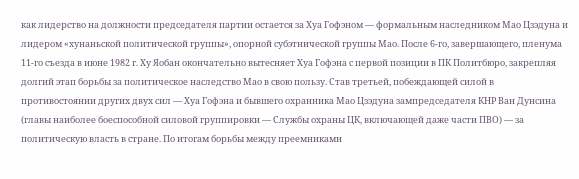как лидерство на должности председателя партии остается за Хуа Гофэном — формальным наследником Мао Цзэдуна и лидером «хунаньской политической группы», опорной субэтнической группы Мао. После 6-го, завершающего, пленума 11-го съезда в июне 1982 г. Ху Яобан окончательно вытесняет Хуа Гофэна с первой позиции в ПК Политбюро, закрепляя долгий этап борьбы за политическое наследство Мао в свою пользу. Став третьей, побеждающей силой в противостоянии других двух сил — Хуа Гофэна и бывшего охранника Мао Цзэдуна зампредседателя КНР Ван Дунсина (главы наиболее боеспособной силовой группировки — Службы охраны ЦК, включающей даже части ПВО) — за политическую власть в стране. По итогам борьбы между преемниками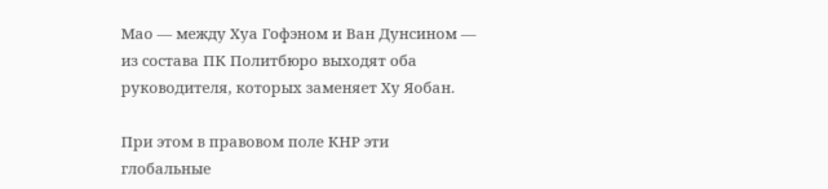Мао — между Хуа Гофэном и Ван Дунсином — из состава ПК Политбюро выходят оба руководителя, которых заменяет Ху Яобан.

При этом в правовом поле КНР эти глобальные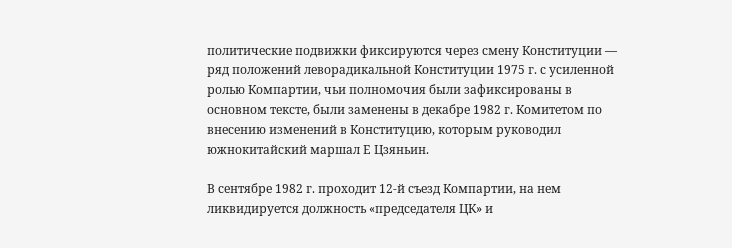политические подвижки фиксируются через смену Конституции — ряд положений леворадикальной Конституции 1975 г. с усиленной ролью Компартии, чьи полномочия были зафиксированы в основном тексте, были заменены в декабре 1982 г. Комитетом по внесению изменений в Конституцию, которым руководил южнокитайский маршал Е Цзяньин.

В сентябре 1982 г. проходит 12-й съезд Компартии, на нем ликвидируется должность «председателя ЦК» и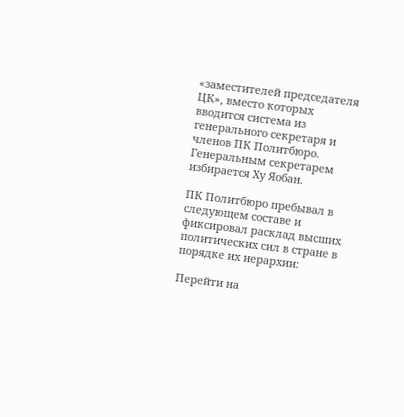«заместителей председателя ЦК», вместо которых вводится система из генерального секретаря и членов ПК Политбюро. Генеральным секретарем избирается Ху Яобан.

ПК Политбюро пребывал в следующем составе и фиксировал расклад высших политических сил в стране в порядке их иерархии:

Перейти на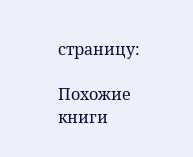страницу:

Похожие книги